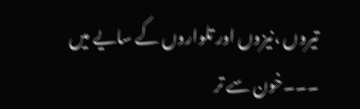تیروں ،نیزوں اور تلواروں کے سایے میں ۔۔۔خون سے تر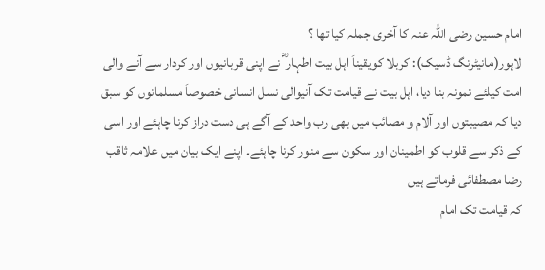امام حسین رضی اللہ عنہ کا آخری جملہ کیا تھا ؟
لاہور(مانیٹرنگ ڈسیک): کربلا کویقیناَ اہل بیت اطہار ؓ نے اپنی قربانیوں اور کردار سے آنے والی امت کیلئے نمونہ بنا دیا، اہل بیت نے قیامت تک آنیوالی نسل انسانی خصوصاَ مسلمانوں کو سبق دیا کہ مصیبتوں اور آلام و مصائب میں بھی رب واحد کے آگے ہی دست دراز کرنا چاہئے اور اسی کے ذکر سے قلوب کو اطمینان اور سکون سے منور کرنا چاہئے۔ اپنے ایک بیان میں علامہ ثاقب رضا مصطفائی فرماتے ہیں
کہ قیامت تک امام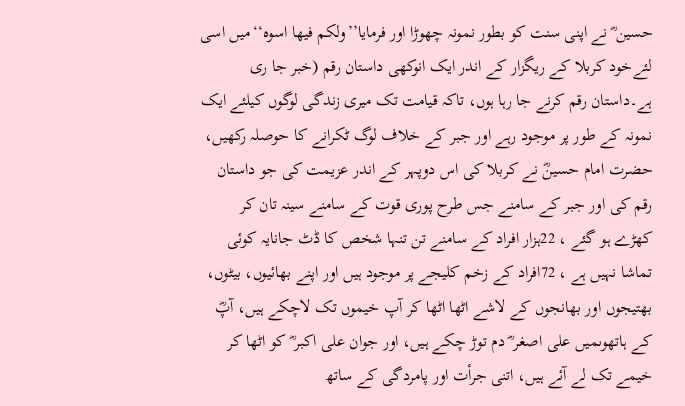حسین ؓ نے اپنی سنت کو بطور نمونہ چھوڑا اور فرمایا’’ولکم فیھا اسوہ‘‘میں اسی لئےخود کربلا کے ریگزار کے اندر ایک انوکھی داستان رقم (خبر جا ری ہے۔داستان رقم کرنے جا رہا ہوں، تاکہ قیامت تک میری زندگی لوگوں کیلئے ایک نمونہ کے طور پر موجود رہے اور جبر کے خلاف لوگ ٹکرانے کا حوصلہ رکھیں، حضرت امام حسینؓ نے کربلا کی اس دوپہر کے اندر عزیمت کی جو داستان رقم کی اور جبر کے سامنے جس طرح پوری قوت کے سامنے سینہ تان کر کھڑے ہو گئے ، 22ہزار افراد کے سامنے تن تنہا شخص کا ڈٹ جانایہ کوئی تماشا نہیں ہے ، 72افراد کے زخم کلیجے پر موجود ہیں اور اپنے بھائیوں، بیٹوں، بھتیجوں اور بھانجوں کے لاشے اٹھا اٹھا کر آپ خیموں تک لاچکے ہیں، آپؓ کے ہاتھوںمیں علی اصغر ؓ دم توڑ چکے ہیں، اور جوان علی اکبر ؓ کو اٹھا کر خیمے تک لے آئے ہیں، اتنی جرأت اور پامردگی کے ساتھ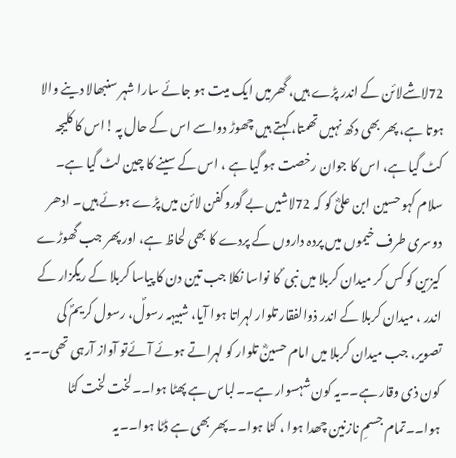72لاشےلائن کے اندر پڑے ہیں، گھرمیں ایک میت ہو جائے سارا شہر سنبھالا دینے والا ہوتا ہے، پھر بھی دکھ نہیں تھمتا، کہتے ہیں چھوڑ دواسے اس کے حال پہ !اس کا کلیجہ کٹ گیا ہے، اس کا جوان رخصت ہو گیا ہے ، اس کے سینے کا چین لٹ گیا ہے۔
سلام کہو حسین ابن علیؓ کو کہ 72لاشیں بے گوروکفن لائن میں پڑے ہوئے ہیں۔ ادھر دوسری طرف خیموں میں پردہ داروں کے پردے کا بھی لحاظ ہے، اور پھر جب گھوڑے کیزین کو کس کر میدان کربلا میں نبی ؐ کا نواسا نکلا جب تین دن کا پیاسا کربلا کے ریگزار کے اندر ، میدان کربلا کے اندر ذوالفقار تلوار لہراتا ہوا آیا، شبیہہ رسولؐ، رسول کریمؐ کی تصویر، جب میدان کربلا میں امام حسینؓ تلوار کو لہراتے ہوئے آئےتو آواز آرہی تھی۔۔یہ کون ذی وقار ہے۔۔یہ کون شہسوار ہے۔۔لباس ہے پھٹا ہوا۔۔لخت لخت کٹا ہوا۔۔تمام جسمِ نازنین چھدا ہوا ، کٹا ہوا۔۔پھر بھی ہے ڈٹا ہوا۔۔یہ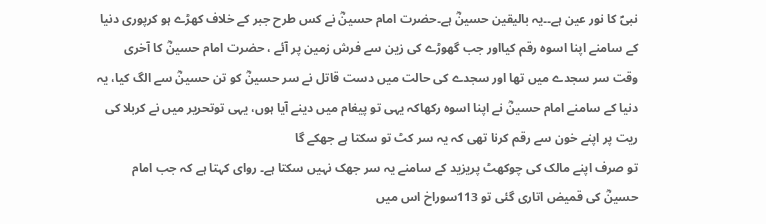نبیؐ کا نور عین ہے۔۔یہ بالیقین حسینؓ ہے۔حضرت امام حسینؓ نے کس طرح جبر کے خلاف کھڑے ہو کرپوری دنیا کے سامنے اپنا اسوہ رقم کیااور جب گھوڑے کی زین سے فرش زمین پر آئے ، حضرت امام حسینؓ کا آخری وقت سر سجدے میں تھا اور سجدے کی حالت میں دست قاتل نے سر حسینؓ کو تن حسینؓ سے الگ کیا، یہ دنیا کے سامنے امام حسینؓ نے اپنا اسوہ رکھاکہ یہی تو پیغام میں دینے آیا ہوں، یہی توتحریر میں نے کربلا کی ریت پر اپنے خون سے رقم کرنا تھی کہ یہ سر کٹ تو سکتا ہے جھکے گا
تو صرف اپنے مالک کی چوکھٹ پریزید کے سامنے یہ سر جھک نہیں سکتا ہے۔ روای کہتا ہے کہ جب امام حسینؓ کی قمیض اتاری گئی تو 113سوراخ اس میں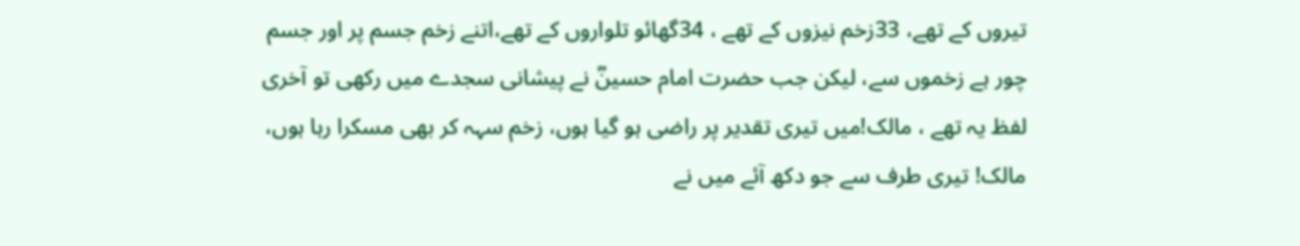تیروں کے تھے، 33زخم نیزوں کے تھے ، 34گھائو تلواروں کے تھے،اتنے زخم جسم پر اور جسم چور ہے زخموں سے، لیکن جب حضرت امام حسینؓ نے پیشانی سجدے میں رکھی تو آخری لفظ یہ تھے ، مالک!میں تیری تقدیر پر راضی ہو گیا ہوں، زخم سہہ کر بھی مسکرا رہا ہوں، مالک! تیری طرف سے جو دکھ آئے میں نے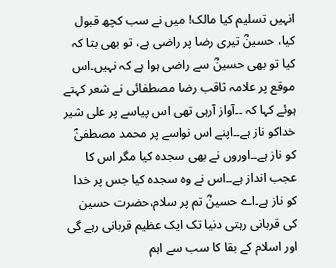انہیں تسلیم کیا مالک! میں نے سب کچھ قبول کیا، حسینؓ تیری رضا پر راضی ہے، تو بھی بتا کہ کیا تو بھی حسینؓ سے راضی ہوا ہے کہ نہیں۔اس موقع پر علامہ ثاقب رضا مصطفائی نے شعر کہتے ہوئے کہا کہ ۔۔آواز آرہی تھی اس پیاسے پر علی شیر خداکو ناز ہے۔۔اپنے اس نواسے پر محمد مصطفیٰؐ کو ناز ہے۔۔اوروں نے بھی سجدہ کیا مگر اس کا عجب انداز ہے۔۔اس نے وہ سجدہ کیا جس پر خدا کو ناز ہے۔اے حسینؓ تم پر سلام،حضرت حسین کی قربانی رہتی دنیا تک ایک عظیم قربانی رہے گی اور اسلام کے بقا کا سب سے اہم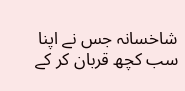شاخسانہ جس نے اپنا سب کچھ قربان کر کے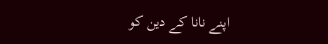اپنے نانا کے دین کو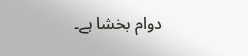دوام بخشا ہے۔